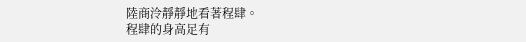陸商泠靜靜地看著程肆。
程肆的身高足有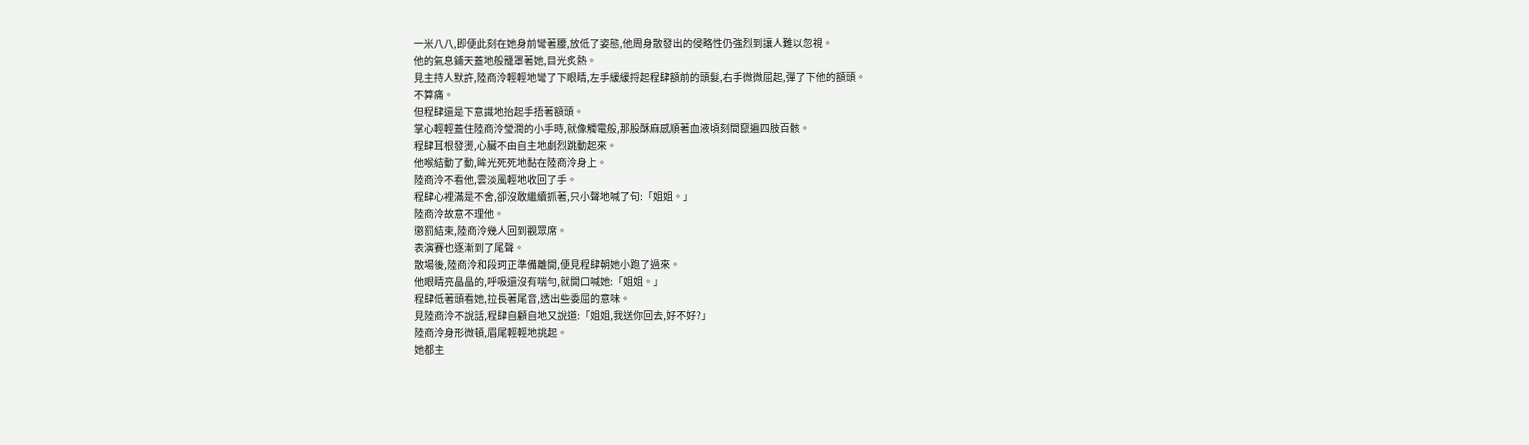一米八八,即便此刻在她身前彎著腰,放低了姿態,他周身散發出的侵略性仍強烈到讓人難以忽視。
他的氣息鋪天蓋地般籠罩著她,目光炙熱。
見主持人默許,陸商泠輕輕地彎了下眼睛,左手緩緩捋起程肆額前的頭髮,右手微微屈起,彈了下他的額頭。
不算痛。
但程肆還是下意識地抬起手捂著額頭。
掌心輕輕蓋住陸商泠瑩潤的小手時,就像觸電般,那股酥麻感順著血液頃刻間竄遍四肢百骸。
程肆耳根發燙,心臟不由自主地劇烈跳動起來。
他喉結動了動,眸光死死地黏在陸商泠身上。
陸商泠不看他,雲淡風輕地收回了手。
程肆心裡滿是不舍,卻沒敢繼續抓著,只小聲地喊了句:「姐姐。」
陸商泠故意不理他。
懲罰結束,陸商泠幾人回到觀眾席。
表演賽也逐漸到了尾聲。
散場後,陸商泠和段珂正準備離開,便見程肆朝她小跑了過來。
他眼睛亮晶晶的,呼吸還沒有喘勻,就開口喊她:「姐姐。」
程肆低著頭看她,拉長著尾音,透出些委屈的意味。
見陸商泠不說話,程肆自顧自地又說道:「姐姐,我送你回去,好不好?」
陸商泠身形微頓,眉尾輕輕地挑起。
她都主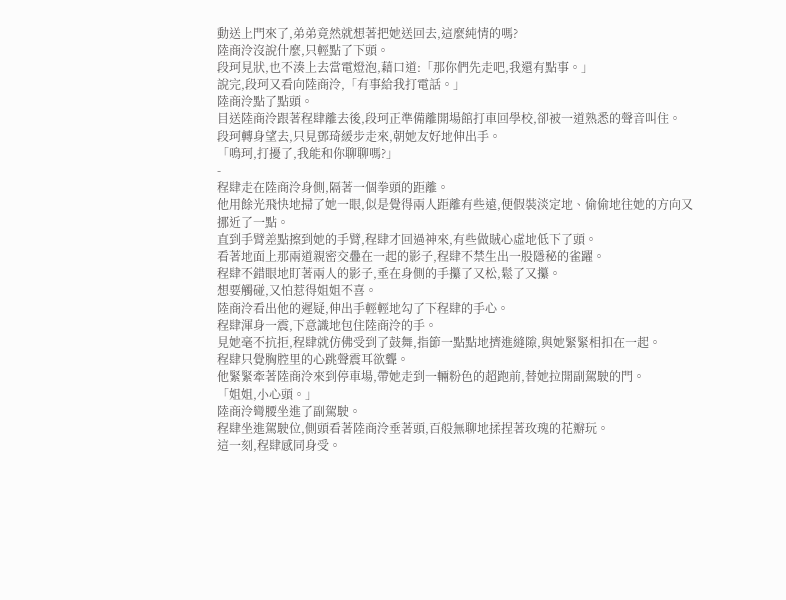動送上門來了,弟弟竟然就想著把她送回去,這麼純情的嗎?
陸商泠沒說什麼,只輕點了下頭。
段珂見狀,也不湊上去當電燈泡,藉口道:「那你們先走吧,我還有點事。」
說完,段珂又看向陸商泠,「有事給我打電話。」
陸商泠點了點頭。
目送陸商泠跟著程肆離去後,段珂正準備離開場館打車回學校,卻被一道熟悉的聲音叫住。
段珂轉身望去,只見鄧琦緩步走來,朝她友好地伸出手。
「鳴珂,打擾了,我能和你聊聊嗎?」
-
程肆走在陸商泠身側,隔著一個拳頭的距離。
他用餘光飛快地掃了她一眼,似是覺得兩人距離有些遠,便假裝淡定地、偷偷地往她的方向又挪近了一點。
直到手臂差點擦到她的手臂,程肆才回過神來,有些做賊心虛地低下了頭。
看著地面上那兩道親密交疊在一起的影子,程肆不禁生出一股隱秘的雀躍。
程肆不錯眼地盯著兩人的影子,垂在身側的手攥了又松,鬆了又攥。
想要觸碰,又怕惹得姐姐不喜。
陸商泠看出他的遲疑,伸出手輕輕地勾了下程肆的手心。
程肆渾身一震,下意識地包住陸商泠的手。
見她毫不抗拒,程肆就仿佛受到了鼓舞,指節一點點地擠進縫隙,與她緊緊相扣在一起。
程肆只覺胸腔里的心跳聲震耳欲聾。
他緊緊牽著陸商泠來到停車場,帶她走到一輛粉色的超跑前,替她拉開副駕駛的門。
「姐姐,小心頭。」
陸商泠彎腰坐進了副駕駛。
程肆坐進駕駛位,側頭看著陸商泠垂著頭,百般無聊地揉捏著玫瑰的花瓣玩。
這一刻,程肆感同身受。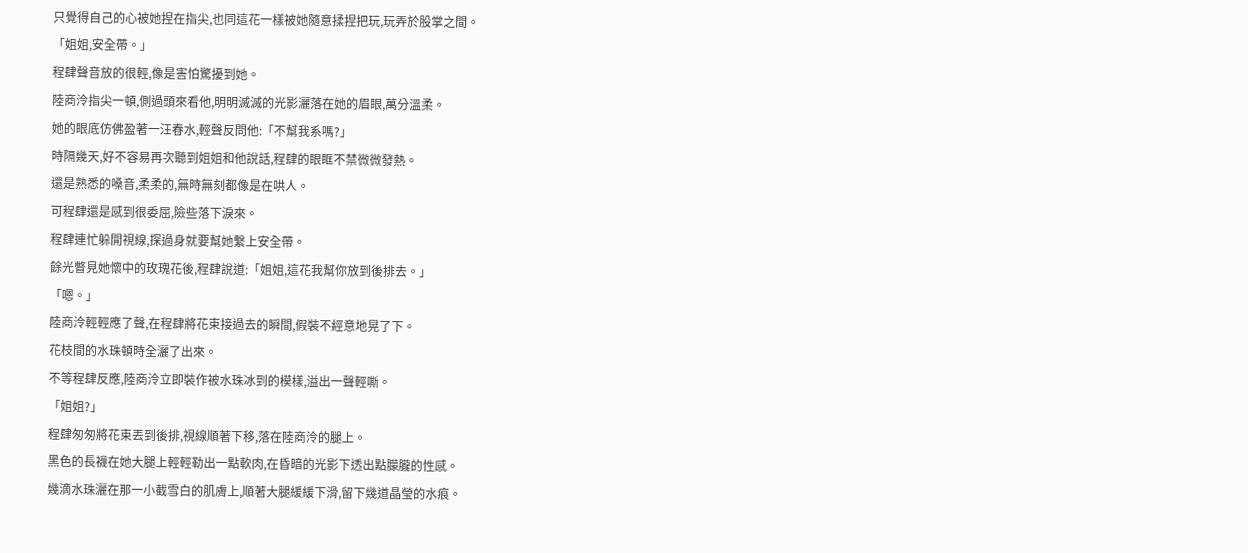只覺得自己的心被她捏在指尖,也同這花一樣被她隨意揉捏把玩,玩弄於股掌之間。
「姐姐,安全帶。」
程肆聲音放的很輕,像是害怕驚擾到她。
陸商泠指尖一頓,側過頭來看他,明明滅滅的光影灑落在她的眉眼,萬分溫柔。
她的眼底仿佛盈著一汪春水,輕聲反問他:「不幫我系嗎?」
時隔幾天,好不容易再次聽到姐姐和他說話,程肆的眼眶不禁微微發熱。
還是熟悉的嗓音,柔柔的,無時無刻都像是在哄人。
可程肆還是感到很委屈,險些落下淚來。
程肆連忙躲開視線,探過身就要幫她繫上安全帶。
餘光瞥見她懷中的玫瑰花後,程肆說道:「姐姐,這花我幫你放到後排去。」
「嗯。」
陸商泠輕輕應了聲,在程肆將花束接過去的瞬間,假裝不經意地晃了下。
花枝間的水珠頓時全灑了出來。
不等程肆反應,陸商泠立即裝作被水珠冰到的模樣,溢出一聲輕嘶。
「姐姐?」
程肆匆匆將花束丟到後排,視線順著下移,落在陸商泠的腿上。
黑色的長襪在她大腿上輕輕勒出一點軟肉,在昏暗的光影下透出點朦朧的性感。
幾滴水珠灑在那一小截雪白的肌膚上,順著大腿緩緩下滑,留下幾道晶瑩的水痕。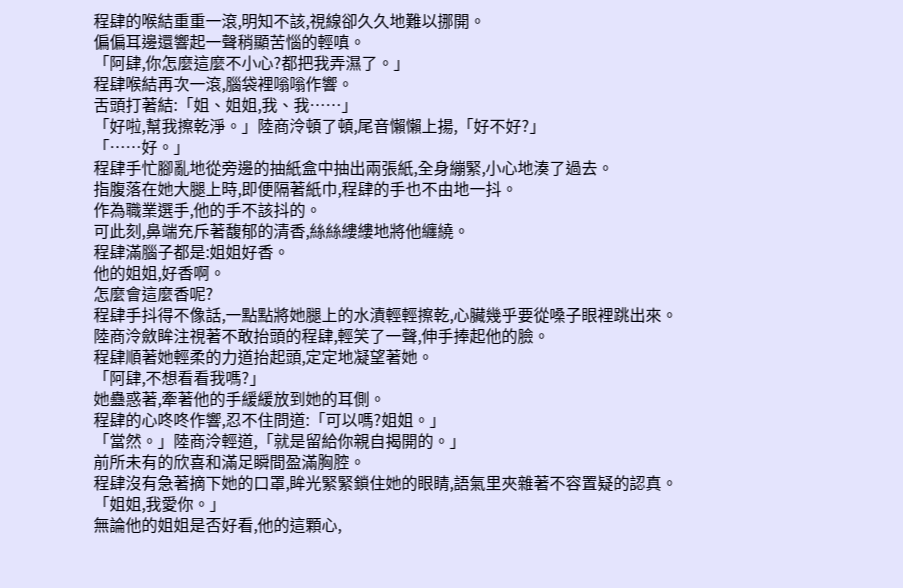程肆的喉結重重一滾,明知不該,視線卻久久地難以挪開。
偏偏耳邊還響起一聲稍顯苦惱的輕嗔。
「阿肆,你怎麼這麼不小心?都把我弄濕了。」
程肆喉結再次一滾,腦袋裡嗡嗡作響。
舌頭打著結:「姐、姐姐,我、我……」
「好啦,幫我擦乾淨。」陸商泠頓了頓,尾音懶懶上揚,「好不好?」
「……好。」
程肆手忙腳亂地從旁邊的抽紙盒中抽出兩張紙,全身繃緊,小心地湊了過去。
指腹落在她大腿上時,即便隔著紙巾,程肆的手也不由地一抖。
作為職業選手,他的手不該抖的。
可此刻,鼻端充斥著馥郁的清香,絲絲縷縷地將他纏繞。
程肆滿腦子都是:姐姐好香。
他的姐姐,好香啊。
怎麼會這麼香呢?
程肆手抖得不像話,一點點將她腿上的水漬輕輕擦乾,心臟幾乎要從嗓子眼裡跳出來。
陸商泠斂眸注視著不敢抬頭的程肆,輕笑了一聲,伸手捧起他的臉。
程肆順著她輕柔的力道抬起頭,定定地凝望著她。
「阿肆,不想看看我嗎?」
她蠱惑著,牽著他的手緩緩放到她的耳側。
程肆的心咚咚作響,忍不住問道:「可以嗎?姐姐。」
「當然。」陸商泠輕道,「就是留給你親自揭開的。」
前所未有的欣喜和滿足瞬間盈滿胸腔。
程肆沒有急著摘下她的口罩,眸光緊緊鎖住她的眼睛,語氣里夾雜著不容置疑的認真。
「姐姐,我愛你。」
無論他的姐姐是否好看,他的這顆心,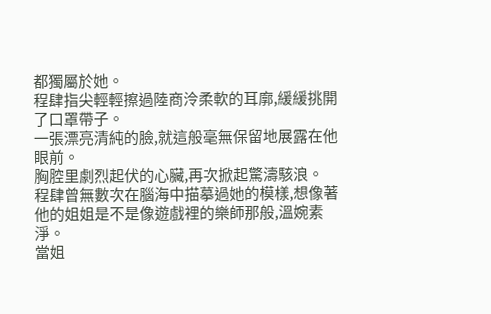都獨屬於她。
程肆指尖輕輕擦過陸商泠柔軟的耳廓,緩緩挑開了口罩帶子。
一張漂亮清純的臉,就這般毫無保留地展露在他眼前。
胸腔里劇烈起伏的心臟,再次掀起驚濤駭浪。
程肆曾無數次在腦海中描摹過她的模樣,想像著他的姐姐是不是像遊戲裡的樂師那般,溫婉素淨。
當姐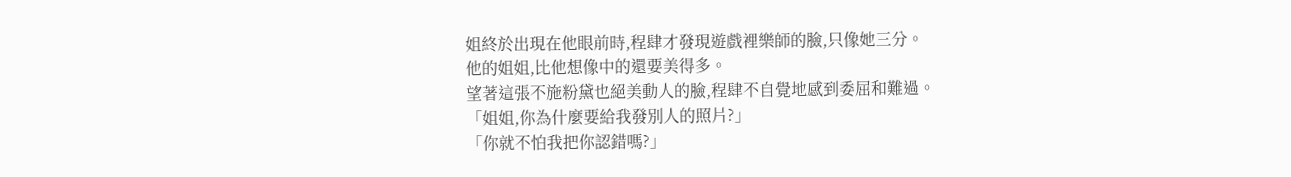姐終於出現在他眼前時,程肆才發現遊戲裡樂師的臉,只像她三分。
他的姐姐,比他想像中的還要美得多。
望著這張不施粉黛也絕美動人的臉,程肆不自覺地感到委屈和難過。
「姐姐,你為什麼要給我發別人的照片?」
「你就不怕我把你認錯嗎?」